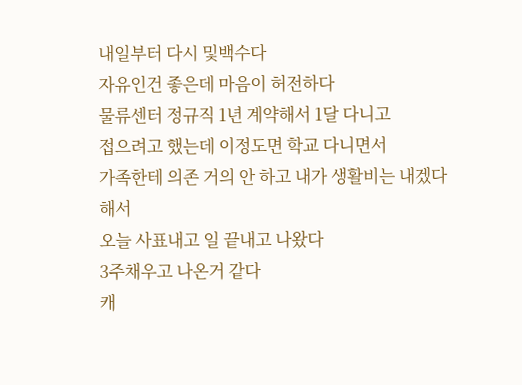내일부터 다시 및백수다
자유인건 좋은데 마음이 허전하다
물류센터 정규직 1년 계약해서 1달 다니고
접으려고 했는데 이정도면 학교 다니면서
가족한테 의존 거의 안 하고 내가 생활비는 내겠다해서
오늘 사표내고 일 끝내고 나왔다
3주채우고 나온거 같다
캐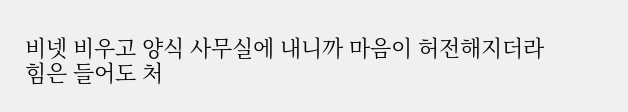비넷 비우고 양식 사무실에 내니까 마음이 허전해지더라
힘은 들어도 처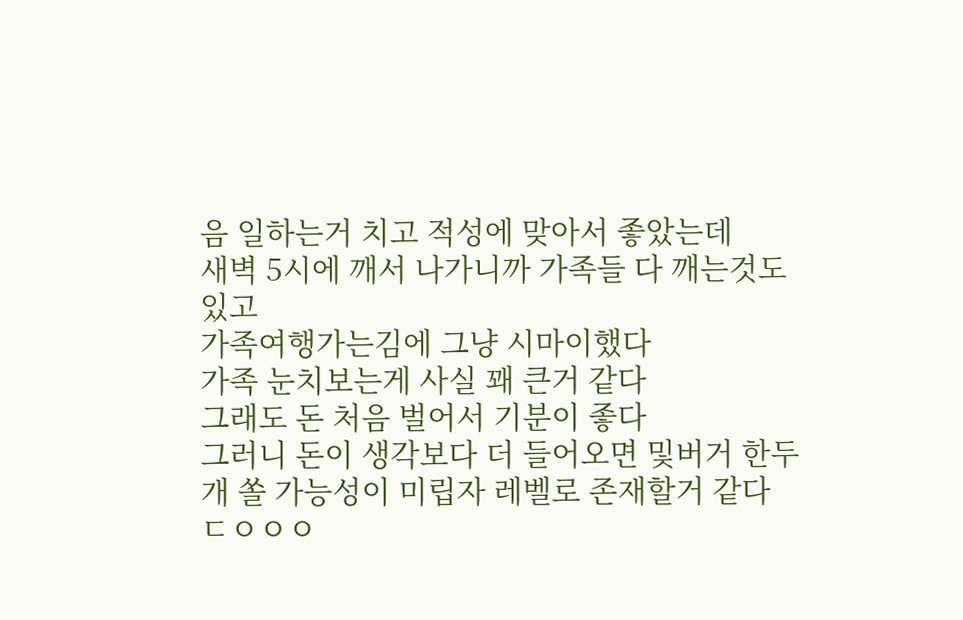음 일하는거 치고 적성에 맞아서 좋았는데
새벽 5시에 깨서 나가니까 가족들 다 깨는것도 있고
가족여행가는김에 그냥 시마이했다
가족 눈치보는게 사실 꽤 큰거 같다
그래도 돈 처음 벌어서 기분이 좋다
그러니 돈이 생각보다 더 들어오면 및버거 한두개 쏠 가능성이 미립자 레벨로 존재할거 같다
ㄷㅇㅇㅇ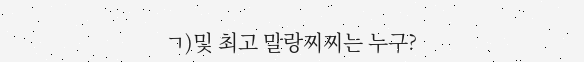ㄱ)및 최고 말랑찌찌는 누구?